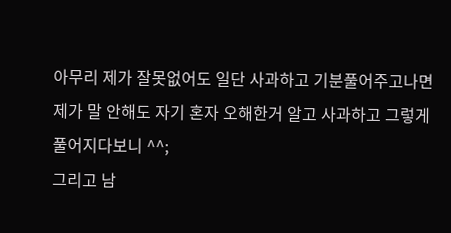아무리 제가 잘못없어도 일단 사과하고 기분풀어주고나면 제가 말 안해도 자기 혼자 오해한거 알고 사과하고 그렇게 풀어지다보니 ^^;
그리고 남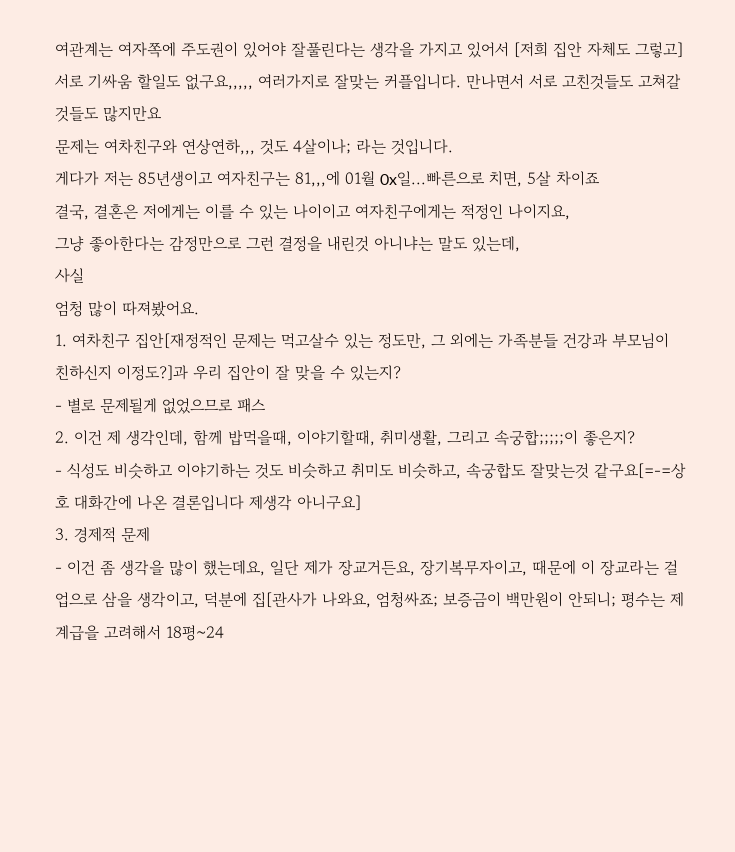여관계는 여자쪽에 주도권이 있어야 잘풀린다는 생각을 가지고 있어서 [저희 집안 자체도 그렇고] 서로 기싸움 할일도 없구요,,,,, 여러가지로 잘맞는 커플입니다. 만나면서 서로 고친것들도 고쳐갈것들도 많지만요
문제는 여차친구와 연상연하,,, 것도 4살이나; 라는 것입니다.
게다가 저는 85년생이고 여자친구는 81,,,에 01월 0x일...빠른으로 치면, 5살 차이죠
결국, 결혼은 저에게는 이를 수 있는 나이이고 여자친구에게는 적정인 나이지요,
그냥 좋아한다는 감정만으로 그런 결정을 내린것 아니냐는 말도 있는데,
사실
엄청 많이 따져봤어요.
1. 여차친구 집안[재정적인 문제는 먹고살수 있는 정도만, 그 외에는 가족분들 건강과 부모님이 친하신지 이정도?]과 우리 집안이 잘 맞을 수 있는지?
- 별로 문제될게 없었으므로 패스
2. 이건 제 생각인데, 함께 밥먹을때, 이야기할때, 취미생활, 그리고 속궁합;;;;;이 좋은지?
- 식성도 비슷하고 이야기하는 것도 비슷하고 취미도 비슷하고, 속궁합도 잘맞는것 같구요[=-=상호 대화간에 나온 결론입니다 제생각 아니구요]
3. 경제적 문제
- 이건 좀 생각을 많이 했는데요, 일단 제가 장교거든요, 장기복무자이고, 때문에 이 장교라는 걸 업으로 삼을 생각이고, 덕분에 집[관사가 나와요, 엄청싸죠; 보증금이 백만원이 안되니; 평수는 제 계급을 고려해서 18평~24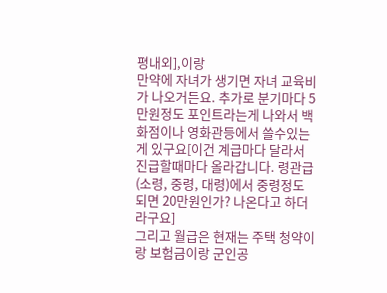평내외],이랑
만약에 자녀가 생기면 자녀 교육비가 나오거든요. 추가로 분기마다 5만원정도 포인트라는게 나와서 백화점이나 영화관등에서 쓸수있는게 있구요[이건 계급마다 달라서 진급할때마다 올라갑니다. 령관급(소령, 중령, 대령)에서 중령정도 되면 20만원인가? 나온다고 하더라구요]
그리고 월급은 현재는 주택 청약이랑 보험금이랑 군인공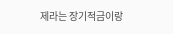제라는 장기적금이랑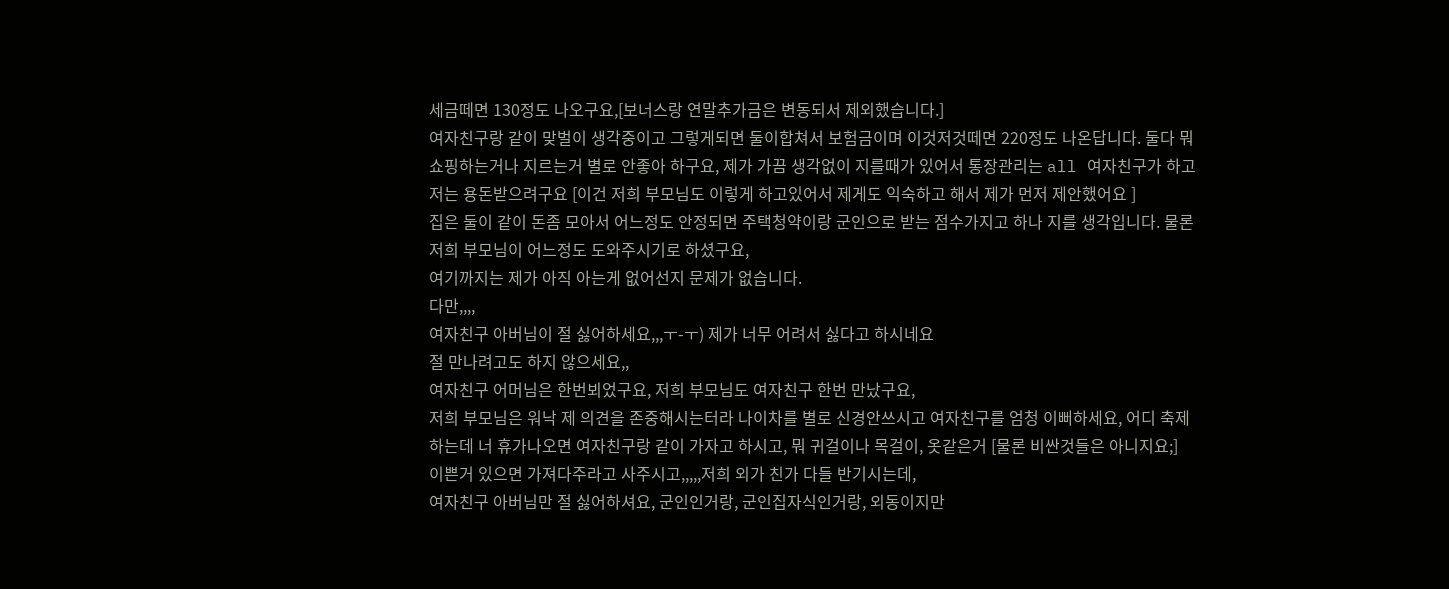세금떼면 130정도 나오구요,[보너스랑 연말추가금은 변동되서 제외했습니다.]
여자친구랑 같이 맞벌이 생각중이고 그렇게되면 둘이합쳐서 보험금이며 이것저것떼면 220정도 나온답니다. 둘다 뭐 쇼핑하는거나 지르는거 별로 안좋아 하구요, 제가 가끔 생각없이 지를때가 있어서 통장관리는 all 여자친구가 하고 저는 용돈받으려구요 [이건 저희 부모님도 이렇게 하고있어서 제게도 익숙하고 해서 제가 먼저 제안했어요 ]
집은 둘이 같이 돈좀 모아서 어느정도 안정되면 주택청약이랑 군인으로 받는 점수가지고 하나 지를 생각입니다. 물론 저희 부모님이 어느정도 도와주시기로 하셨구요,
여기까지는 제가 아직 아는게 없어선지 문제가 없습니다.
다만,,,,
여자친구 아버님이 절 싫어하세요,,,ㅜ-ㅜ) 제가 너무 어려서 싫다고 하시네요
절 만나려고도 하지 않으세요,,
여자친구 어머님은 한번뵈었구요, 저희 부모님도 여자친구 한번 만났구요,
저희 부모님은 워낙 제 의견을 존중해시는터라 나이차를 별로 신경안쓰시고 여자친구를 엄청 이뻐하세요, 어디 축제하는데 너 휴가나오면 여자친구랑 같이 가자고 하시고, 뭐 귀걸이나 목걸이, 옷같은거 [물론 비싼것들은 아니지요;]
이쁜거 있으면 가져다주라고 사주시고,,,,,저희 외가 친가 다들 반기시는데,
여자친구 아버님만 절 싫어하셔요, 군인인거랑, 군인집자식인거랑, 외동이지만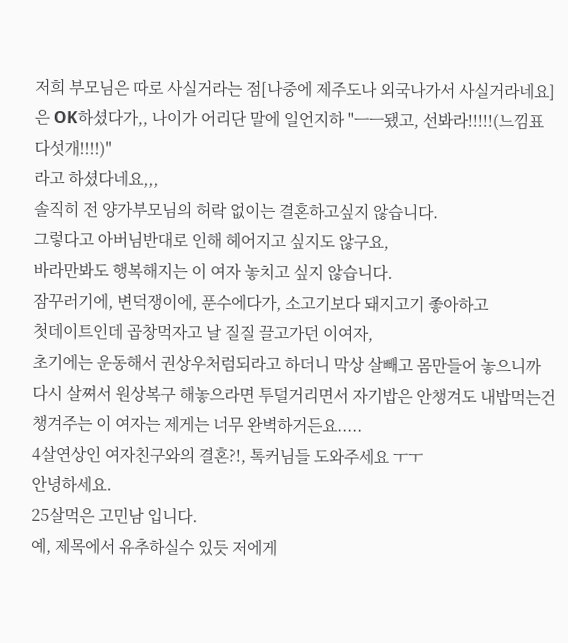저희 부모님은 따로 사실거라는 점[나중에 제주도나 외국나가서 사실거라네요]은 OK하셨다가,, 나이가 어리단 말에 일언지하 "ㅡㅡ됐고, 선봐라!!!!!(느낌표 다섯개!!!!)"
라고 하셨다네요,,,
솔직히 전 양가부모님의 허락 없이는 결혼하고싶지 않습니다.
그렇다고 아버님반대로 인해 헤어지고 싶지도 않구요,
바라만봐도 행복해지는 이 여자 놓치고 싶지 않습니다.
잠꾸러기에, 변덕쟁이에, 푼수에다가, 소고기보다 돼지고기 좋아하고
첫데이트인데 곱창먹자고 날 질질 끌고가던 이여자,
초기에는 운동해서 권상우처럼되라고 하더니 막상 살빼고 몸만들어 놓으니까 다시 살쪄서 원상복구 해놓으라면 투덜거리면서 자기밥은 안챙겨도 내밥먹는건 챙겨주는 이 여자는 제게는 너무 완벽하거든요.....
4살연상인 여자친구와의 결혼?!, 톡커님들 도와주세요 ㅜㅜ
안녕하세요.
25살먹은 고민남 입니다.
예, 제목에서 유추하실수 있듯 저에게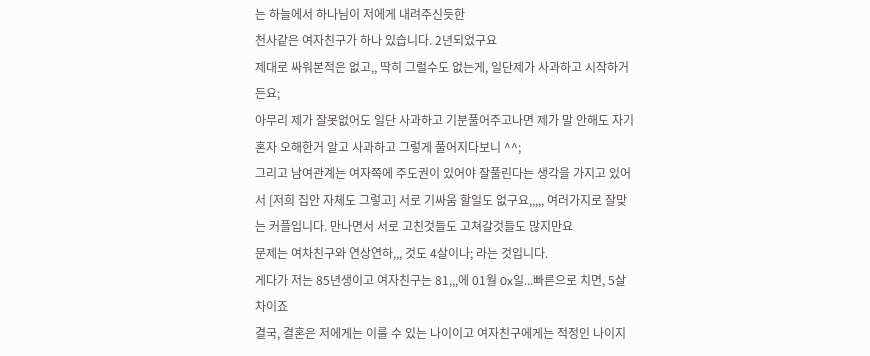는 하늘에서 하나님이 저에게 내려주신듯한
천사같은 여자친구가 하나 있습니다. 2년되었구요
제대로 싸워본적은 없고,, 딱히 그럴수도 없는게, 일단제가 사과하고 시작하거든요;
아무리 제가 잘못없어도 일단 사과하고 기분풀어주고나면 제가 말 안해도 자기 혼자 오해한거 알고 사과하고 그렇게 풀어지다보니 ^^;
그리고 남여관계는 여자쪽에 주도권이 있어야 잘풀린다는 생각을 가지고 있어서 [저희 집안 자체도 그렇고] 서로 기싸움 할일도 없구요,,,,, 여러가지로 잘맞는 커플입니다. 만나면서 서로 고친것들도 고쳐갈것들도 많지만요
문제는 여차친구와 연상연하,,, 것도 4살이나; 라는 것입니다.
게다가 저는 85년생이고 여자친구는 81,,,에 01월 0x일...빠른으로 치면, 5살 차이죠
결국, 결혼은 저에게는 이를 수 있는 나이이고 여자친구에게는 적정인 나이지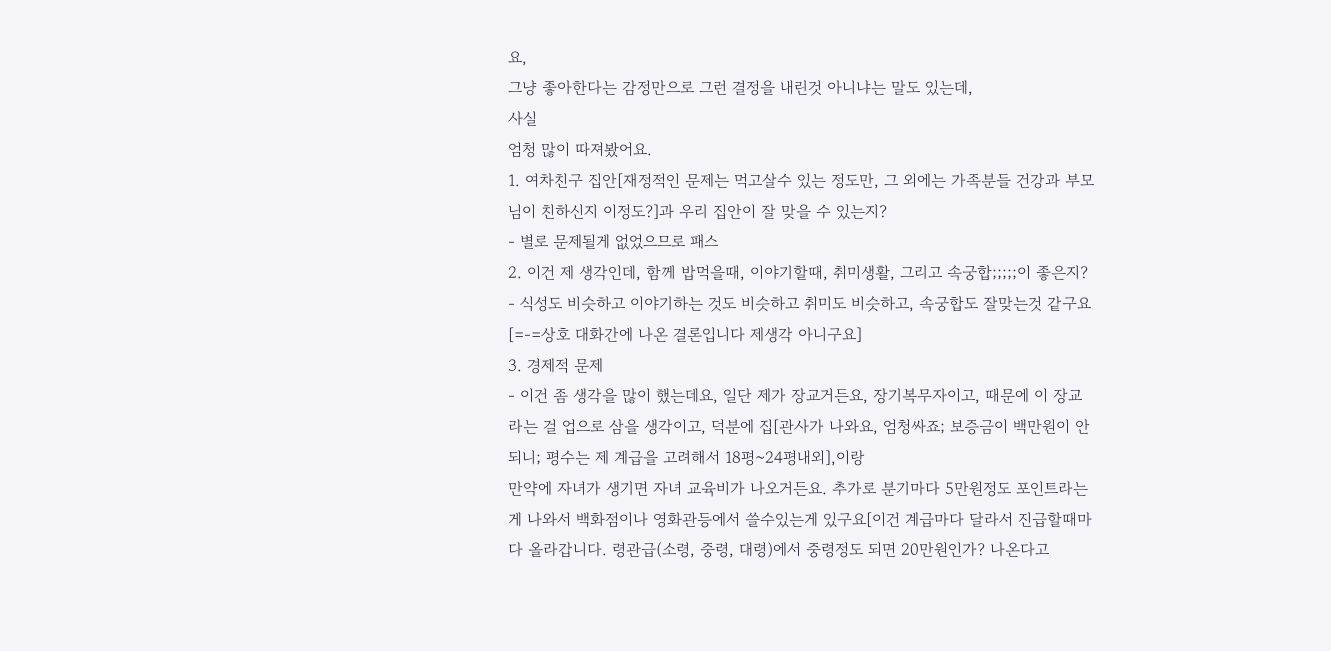요,
그냥 좋아한다는 감정만으로 그런 결정을 내린것 아니냐는 말도 있는데,
사실
엄청 많이 따져봤어요.
1. 여차친구 집안[재정적인 문제는 먹고살수 있는 정도만, 그 외에는 가족분들 건강과 부모님이 친하신지 이정도?]과 우리 집안이 잘 맞을 수 있는지?
- 별로 문제될게 없었으므로 패스
2. 이건 제 생각인데, 함께 밥먹을때, 이야기할때, 취미생활, 그리고 속궁합;;;;;이 좋은지?
- 식성도 비슷하고 이야기하는 것도 비슷하고 취미도 비슷하고, 속궁합도 잘맞는것 같구요[=-=상호 대화간에 나온 결론입니다 제생각 아니구요]
3. 경제적 문제
- 이건 좀 생각을 많이 했는데요, 일단 제가 장교거든요, 장기복무자이고, 때문에 이 장교라는 걸 업으로 삼을 생각이고, 덕분에 집[관사가 나와요, 엄청싸죠; 보증금이 백만원이 안되니; 평수는 제 계급을 고려해서 18평~24평내외],이랑
만약에 자녀가 생기면 자녀 교육비가 나오거든요. 추가로 분기마다 5만원정도 포인트라는게 나와서 백화점이나 영화관등에서 쓸수있는게 있구요[이건 계급마다 달라서 진급할때마다 올라갑니다. 령관급(소령, 중령, 대령)에서 중령정도 되면 20만원인가? 나온다고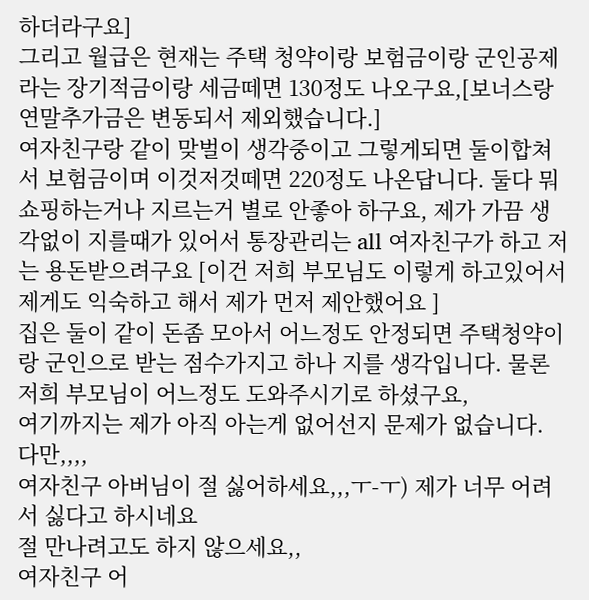하더라구요]
그리고 월급은 현재는 주택 청약이랑 보험금이랑 군인공제라는 장기적금이랑 세금떼면 130정도 나오구요,[보너스랑 연말추가금은 변동되서 제외했습니다.]
여자친구랑 같이 맞벌이 생각중이고 그렇게되면 둘이합쳐서 보험금이며 이것저것떼면 220정도 나온답니다. 둘다 뭐 쇼핑하는거나 지르는거 별로 안좋아 하구요, 제가 가끔 생각없이 지를때가 있어서 통장관리는 all 여자친구가 하고 저는 용돈받으려구요 [이건 저희 부모님도 이렇게 하고있어서 제게도 익숙하고 해서 제가 먼저 제안했어요 ]
집은 둘이 같이 돈좀 모아서 어느정도 안정되면 주택청약이랑 군인으로 받는 점수가지고 하나 지를 생각입니다. 물론 저희 부모님이 어느정도 도와주시기로 하셨구요,
여기까지는 제가 아직 아는게 없어선지 문제가 없습니다.
다만,,,,
여자친구 아버님이 절 싫어하세요,,,ㅜ-ㅜ) 제가 너무 어려서 싫다고 하시네요
절 만나려고도 하지 않으세요,,
여자친구 어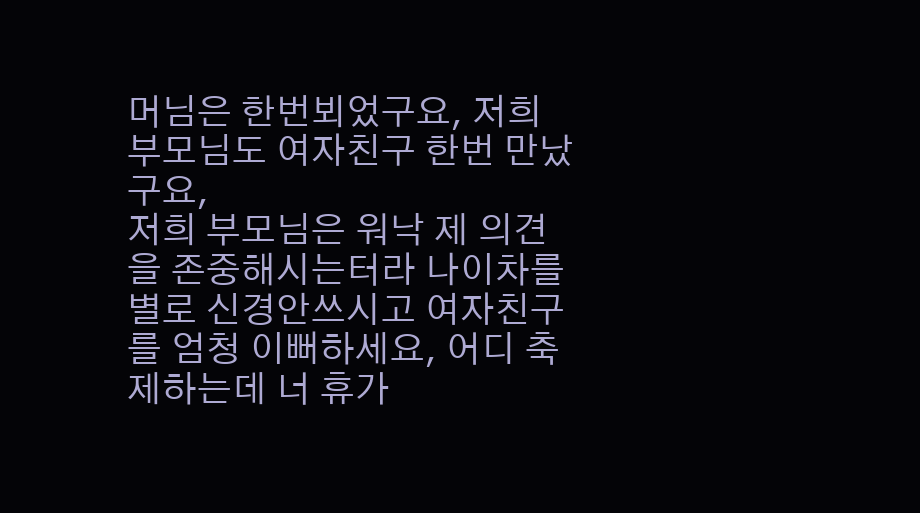머님은 한번뵈었구요, 저희 부모님도 여자친구 한번 만났구요,
저희 부모님은 워낙 제 의견을 존중해시는터라 나이차를 별로 신경안쓰시고 여자친구를 엄청 이뻐하세요, 어디 축제하는데 너 휴가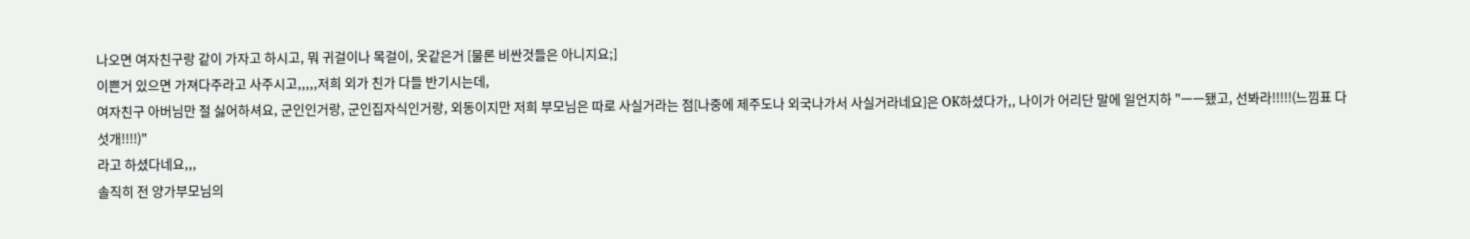나오면 여자친구랑 같이 가자고 하시고, 뭐 귀걸이나 목걸이, 옷같은거 [물론 비싼것들은 아니지요;]
이쁜거 있으면 가져다주라고 사주시고,,,,,저희 외가 친가 다들 반기시는데,
여자친구 아버님만 절 싫어하셔요, 군인인거랑, 군인집자식인거랑, 외동이지만 저희 부모님은 따로 사실거라는 점[나중에 제주도나 외국나가서 사실거라네요]은 OK하셨다가,, 나이가 어리단 말에 일언지하 "ㅡㅡ됐고, 선봐라!!!!!(느낌표 다섯개!!!!)"
라고 하셨다네요,,,
솔직히 전 양가부모님의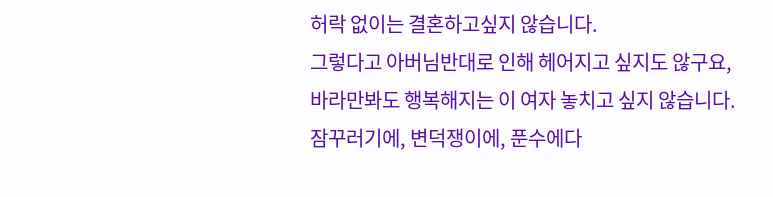허락 없이는 결혼하고싶지 않습니다.
그렇다고 아버님반대로 인해 헤어지고 싶지도 않구요,
바라만봐도 행복해지는 이 여자 놓치고 싶지 않습니다.
잠꾸러기에, 변덕쟁이에, 푼수에다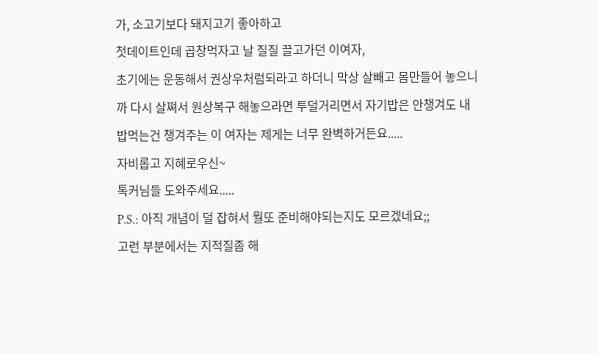가, 소고기보다 돼지고기 좋아하고
첫데이트인데 곱창먹자고 날 질질 끌고가던 이여자,
초기에는 운동해서 권상우처럼되라고 하더니 막상 살빼고 몸만들어 놓으니까 다시 살쪄서 원상복구 해놓으라면 투덜거리면서 자기밥은 안챙겨도 내밥먹는건 챙겨주는 이 여자는 제게는 너무 완벽하거든요.....
자비롭고 지혜로우신~
톡커님들 도와주세요.....
P.S.: 아직 개념이 덜 잡혀서 뭘또 준비해야되는지도 모르겠네요;;
고런 부분에서는 지적질좀 해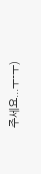주세요...ㅜ-ㅜ)